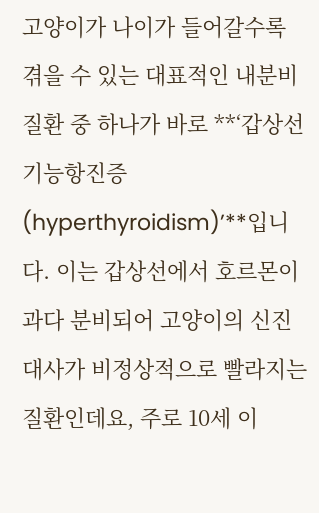고양이가 나이가 들어갈수록 겪을 수 있는 대표적인 내분비 질환 중 하나가 바로 **‘갑상선기능항진증(hyperthyroidism)’**입니다. 이는 갑상선에서 호르몬이 과다 분비되어 고양이의 신진대사가 비정상적으로 빨라지는 질환인데요, 주로 10세 이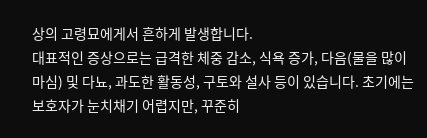상의 고령묘에게서 흔하게 발생합니다.
대표적인 증상으로는 급격한 체중 감소, 식욕 증가, 다음(물을 많이 마심) 및 다뇨, 과도한 활동성, 구토와 설사 등이 있습니다. 초기에는 보호자가 눈치채기 어렵지만, 꾸준히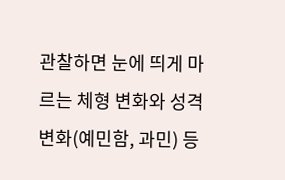관찰하면 눈에 띄게 마르는 체형 변화와 성격 변화(예민함, 과민) 등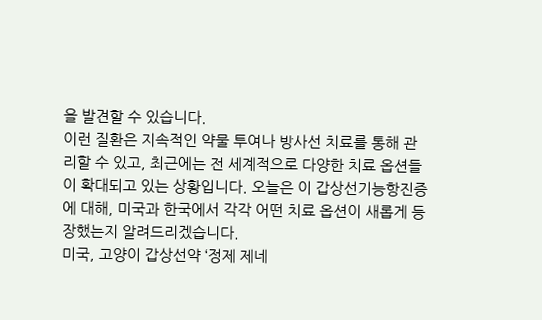을 발견할 수 있습니다.
이런 질환은 지속적인 약물 투여나 방사선 치료를 통해 관리할 수 있고, 최근에는 전 세계적으로 다양한 치료 옵션들이 확대되고 있는 상황입니다. 오늘은 이 갑상선기능항진증에 대해, 미국과 한국에서 각각 어떤 치료 옵션이 새롭게 등장했는지 알려드리겠습니다.
미국, 고양이 갑상선약 ‘정제 제네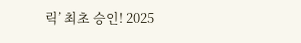릭’ 최초 승인! 2025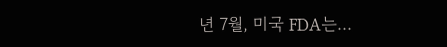년 7월, 미국 FDA는...